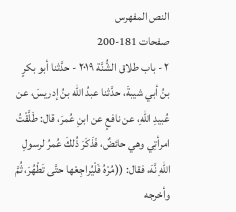النص المفهرس
صفحات 181-200
٢ - باب طلاق الشُّنَّة ٢٠١٩ - حدَّثنا أبو بكرٍ بنُ أبي شيبةَ، حدَّثنا عبدُ الله بنُ إدريسَ، عن عُبيدِ اللهِ، عن نافعٍ عن ابنِ عُمرَ، قال: طَلَّقْتُ امرأتِي وهي حائضٌ، فَذَكَرَ ذُلكَ عُمرُ لرسولِ اللهِ نَّهَ، فقال: ((مُرْهُ فَلْيُراجِعْها حتَّى تَطْهُرَ، ثُمَّ وأخرجه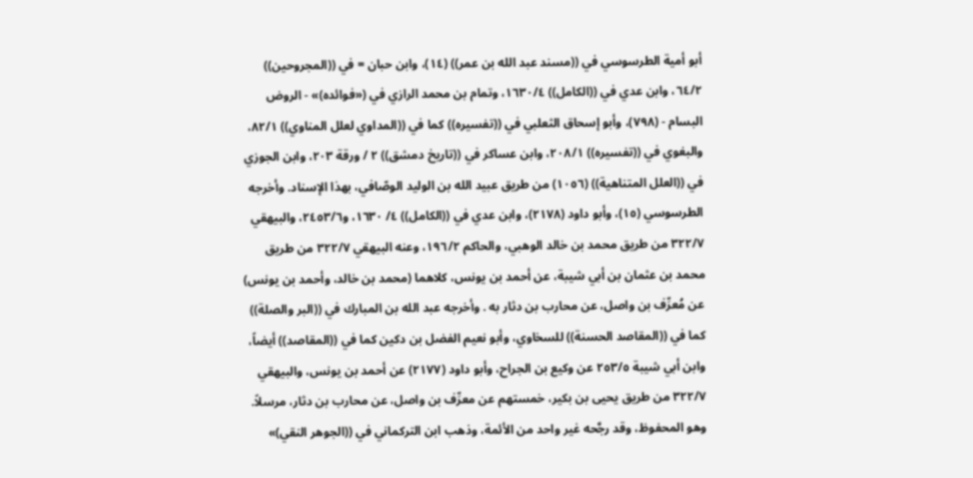أبو أمية الطرسوسي في ((مسند عبد الله بن عمر)) (١٤)، وابن حبان = في ((المجروحين)) ٦٤/٢، وابن عدي في ((الكامل)) ١٦٣٠/٤، وتمام بن محمد الرازي في («فوائده)» - الروض البسام - (٧٩٨)، وأبو إسحاق الثعلبي في ((تفسيره)) كما في ((المداوي لعلل المناوي)) ٨٢/١، والبغوي في ((تفسيره)) ٢٠٨/١، وابن عساكر في ((تاريخ دمشق)) ٢ / ورقة ٢٠٣، وابن الجوزي في ((العلل المتناهية)) (١٠٥٦) من طريق عبيد الله بن الوليد الوصّافي، بهذا الإسناد. وأخرجه الطرسوسي (١٥)، وأبو داود (٢١٧٨)، وابن عدي في ((الكامل)) ٤/ ١٦٣٠، و٢٤٥٣/٦، والبيهقي ٣٢٢/٧ من طريق محمد بن خالد الوهبي، والحاكم ١٩٦/٢، وعنه البيهقي ٣٢٢/٧ من طريق محمد بن عثمان بن أبي شيبة، عن أحمد بن يونس، كلاهما (محمد بن خالد، وأحمد بن يونس) عن مُعرِّف بن واصل، عن محارب بن دثار به . وأخرجه عبد الله بن المبارك في ((البر والصلة)) كما في ((المقاصد الحسنة)) للسخاوي، وأبو نعيم الفضل بن دكين كما في ((المقاصد)) أيضاً، وابن أبي شيبة ٢٥٣/٥ عن وكيع بن الجراح، وأبو داود (٢١٧٧) عن أحمد بن يونس، والبيهقي ٣٢٢/٧ من طريق يحيى بن بكير، خمستهم عن معرِّف بن واصل، عن محارب بن دثار، مرسلاً. وهو المحفوظ، وقد رجَّحه غير واحد من الأئمة، وذهب ابن التركماني في ((الجوهر النقي)»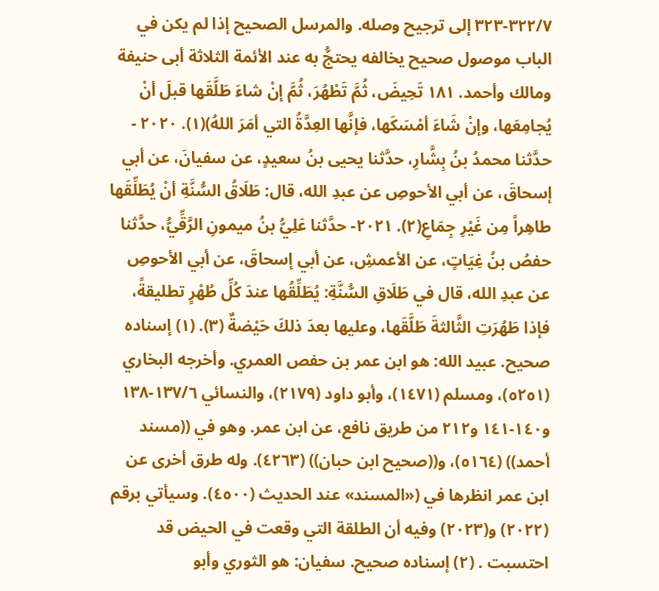٣٢٢/٧-٣٢٣ إلى ترجيح وصله. والمرسل الصحيح إذا لم يكن في الباب موصول صحيح يخالفه يحتجُّ به عند الأئمة الثلاثة أبى حنيفة ومالك وأحمد. ١٨١ تَحِيضَ، ثُمَّ تَطْهُرَ، ثُمَّ إنْ شاءَ طَلَّقَها قبلَ أنْ يُجامِعَها، وإنْ شَاءَ أمْسَكَها، فإنَّها العِدَّةُ التي أمَرَ اللهُ)(١). ٢٠٢٠ - حدَّثنا محمدُ بنُ بِشَّارِ، حدَّثنا يحيى بنُ سعيدٍ، عن سفيانَ، عن أبي إسحاقَ، عن أبي الأحوصِ عن عبدِ الله، قال: طَلَاقُ السُّنَّةِ أنْ يُطَلِّقَها طاهِراً مِن غَيْرِ جِمَاعِ(٢). ٢٠٢١- حدَّثنا عَلِيُّ بنُ ميمونِ الرَّقِّيُّ، حدَّثنا حفصُ بنُ غِيَاتٍ، عن الأعمشِ، عن أبي إسحاقَ، عن أبي الأحوصِ عن عبدِ الله، قال في طَلَاقِ السُّنَّةِ: يُطَلِّقُها عندَ كُلِّ طُهْرٍ تطليقةً، فإذا طَهُرَتِ الثَّالثةَ طَلَّقَها، وعليها بعدَ ذلكَ حَيْضةٌ (٣). (١) إسناده صحيح. عبيد الله: هو ابن عمر بن حفص العمري. وأخرجه البخاري (٥٢٥١)، ومسلم (١٤٧١)، وأبو داود (٢١٧٩)، والنسائي ١٣٧/٦-١٣٨ و١٤٠-١٤١ و٢١٢ من طريق نافع، عن ابن عمر. وهو في ((مسند أحمد)) (٥١٦٤)، و((صحيح ابن حبان)) (٤٢٦٣). وله طرق أخرى عن ابن عمر انظرها في («المسند» عند الحديث (٤٥٠٠). وسيأتي برقم (٢٠٢٢) و(٢٠٢٣) وفيه أن الطلقة التي وقعت في الحيض قد احتسبت . (٢) إسناده صحيح. سفيان: هو الثوري وأبو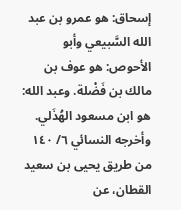إسحاق: هو عمرو بن عبد الله السَّبيعي وأبو الأحوص: هو عوف بن مالك بن فَضْلة. وعبد الله: هو ابن مسعود الهُذَلي. وأخرجه النسائي ٦/ ١٤٠ من طريق يحيى بن سعيد القطان، عن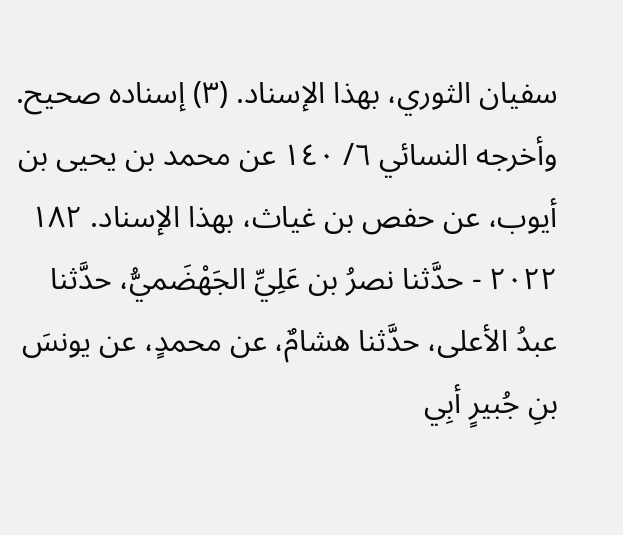سفيان الثوري، بهذا الإسناد. (٣) إسناده صحيح. وأخرجه النسائي ٦/ ١٤٠ عن محمد بن يحيى بن أيوب، عن حفص بن غياث، بهذا الإسناد. ١٨٢ ٢٠٢٢ - حدَّثنا نصرُ بن عَلِيِّ الجَهْضَميُّ، حدَّثنا عبدُ الأعلى، حدَّثنا هشامٌ، عن محمدٍ، عن يونسَ بنِ جُبيرٍ أبِي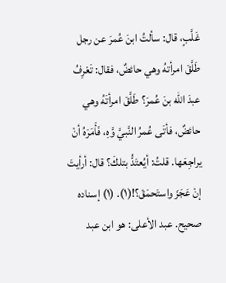غَلَّبٍ، قال: سألتُ ابنَ عُمرَ عن رجل طَلَّقَ امرأتهُ وهي حائضٌ، فقال: تَعْرِفُ عبدَ الله بنَ عُمرَ؟ طَلَّقَ امرأتَهُ وهي حائضٌ، فأتَى عُمرُ النَّبيَّ وَّهِ، فَأَمَرَهُ أنْ يراجِعَها. قلتُ: أيُعتَدُّ بتلكَ؟ قال: أرأيتَ إنْ عَجَزَ واستَحمَقَ؟!(١). (١) إسناده صحيح. عبد الأعلى: هو ابن عبد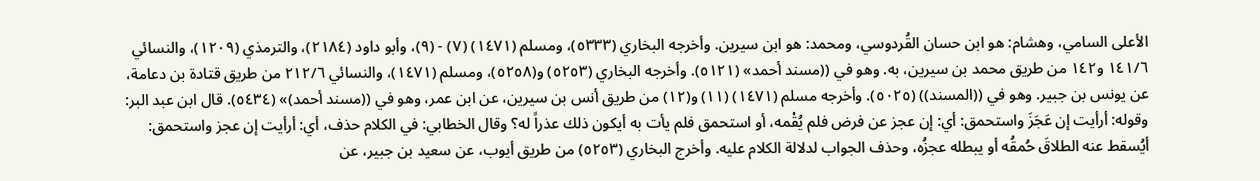الأعلى السامي، وهشام: هو ابن حسان القُردوسي، ومحمد: هو ابن سیرین. وأخرجه البخاري (٥٣٣٣)، ومسلم (١٤٧١) (٧) - (٩)، وأبو داود (٢١٨٤)، والترمذي (١٢٠٩)، والنسائي ١٤١/٦ و١٤٢ من طريق محمد بن سيرين، به. وهو في ((مسند أحمد» (٥١٢١). وأخرجه البخاري (٥٢٥٣) و(٥٢٥٨)، ومسلم (١٤٧١)، والنسائي ٢١٢/٦ من طريق قتادة بن دعامة، عن يونس بن جبير. وهو في ((المسند)) (٥٠٢٥). وأخرجه مسلم (١٤٧١) (١١) و(١٢) من طريق أنس بن سيرين، عن ابن عمر، وهو في ((مسند أحمد)» (٥٤٣٤). قال ابن عبد البر: وقوله: أرأيت إن عَجَزَ واستحمق: أي: إن عجز عن فرض فلم يُقْمه، أو استحمق فلم يأت به أيكون ذلك عذراً له؟ وقال الخطابي: في الكلام حذف، أي: أرأيت إن عجز واستحمق: أيُسقط عنه الطلاقَ حُمقُه أو يبطله عجزُه، وحذف الجواب لدلالة الكلام عليه. وأخرج البخاري (٥٢٥٣) من طريق أيوب، عن سعيد بن جبير، عن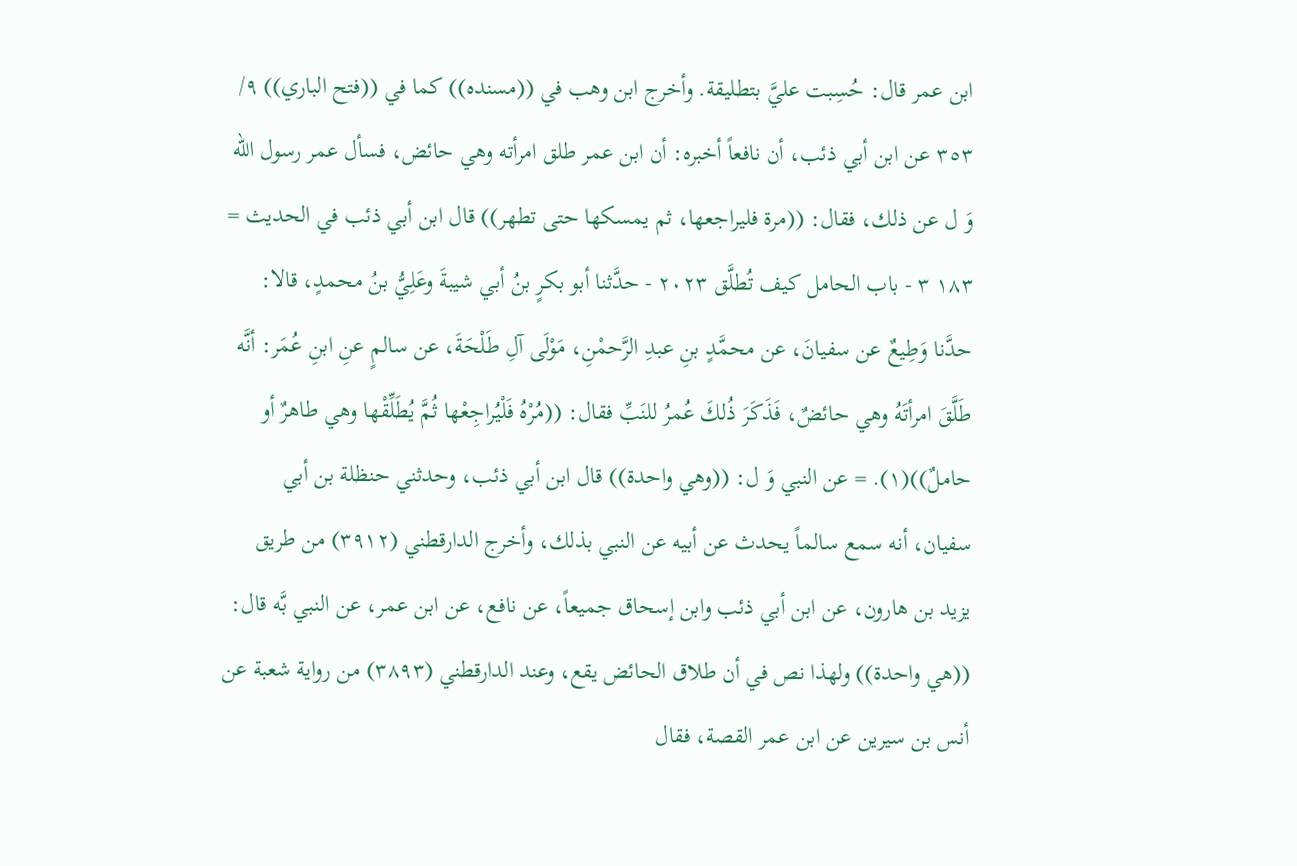ابن عمر قال: حُسِبت عليَّ بتطليقة. وأخرج ابن وهب في ((مسنده)) كما في ((فتح الباري)) ٩/ ٣٥٣ عن ابن أبي ذئب، أن نافعاً أخبره: أن ابن عمر طلق امرأته وهي حائض، فسأل عمر رسول الله وَ ل عن ذلك، فقال: ((مرة فليراجعها، ثم يمسكها حتى تطهر)) قال ابن أبي ذئب في الحديث = ١٨٣ ٣ - باب الحامل كيف تُطلَّق ٢٠٢٣ - حدَّثنا أبو بكرٍ بنُ أبي شيبةَ وعَلِيُّ بنُ محمدٍ، قالا: حدَّنا وَطِيعٌ عن سفيانَ، عن محمَّدٍ بنِ عبدِ الرَّحمْنِ، مَوْلَى آلِ طَلْحَةَ، عن سالمٍ عنِ ابنِ عُمَر: أنَّه طَلَّقَ امرأتَهُ وهي حائضٌ، فَذَكَرَ ذُلكَ عُمرُ للنَبِّ فقال: ((مُرْهُ فَلْيُراجِعْها ثُمَّ يُطَلِّقْها وهي طاهرٌ أو حاملٌ))(١). = عن النبي وَ ل: ((وهي واحدة)) قال ابن أبي ذئب، وحدثني حنظلة بن أبي سفيان، أنه سمع سالماً يحدث عن أبيه عن النبي بذلك، وأخرج الدارقطني (٣٩١٢) من طريق يزيد بن هارون، عن ابن أبي ذئب وابن إسحاق جميعاً، عن نافع، عن ابن عمر، عن النبي بَّه قال: ((هي واحدة)) ولهذا نص في أن طلاق الحائض يقع، وعند الدارقطني (٣٨٩٣) من رواية شعبة عن أنس بن سيرين عن ابن عمر القصة، فقال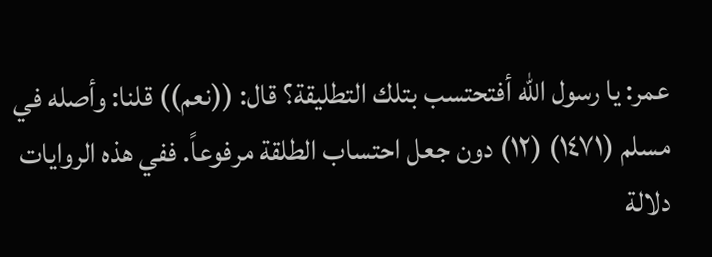عمر: يا رسول الله أفتحتسب بتلك التطليقة؟ قال: ((نعم)) قلنا: وأصله في مسلم (١٤٧١) (١٢) دون جعل احتساب الطلقة مرفوعاً. ففي هذه الروايات دلالة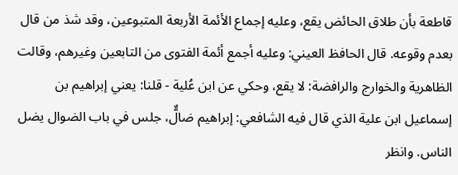قاطعة بأن طلاق الحائض يقع، وعليه إجماع الأئمة الأربعة المتبوعين، وقد شذ من قال بعدم وقوعه. قال الحافظ العيني: وعليه أجمع أئمة الفتوى من التابعين وغيرهم، وقالت الظاهرية والخوارج والرافضة: لا يقع، وحكي عن ابن عُلية - قلنا: يعني إبراهيم بن إسماعيل ابن علية الذي قال فيه الشافعي: إبراهيم ضالٌّ، جلس في باب الضوال يضل الناس. وانظر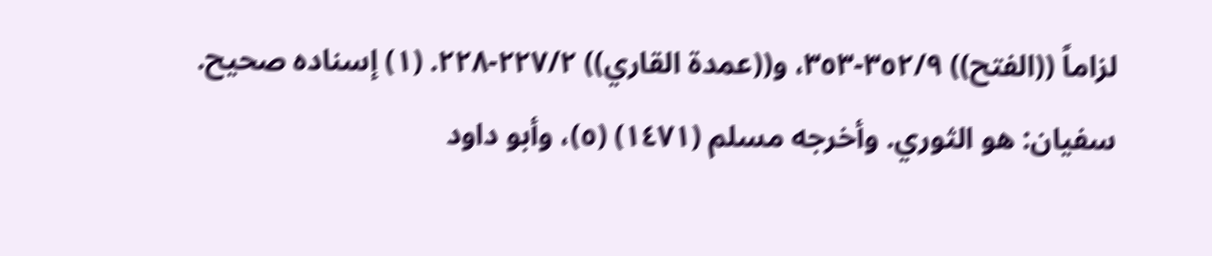لزاماً ((الفتح)) ٣٥٢/٩-٣٥٣، و((عمدة القاري)) ٢٢٧/٢-٢٢٨. (١) إسناده صحيح. سفيان: هو الثوري. وأخرجه مسلم (١٤٧١) (٥)، وأبو داود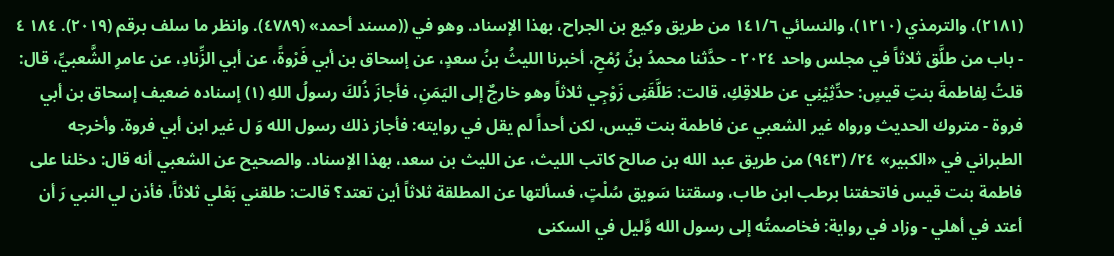(٢١٨١)، والترمذي (١٢١٠)، والنسائي ١٤١/٦ من طريق وكيع بن الجراح، بهذا الإسناد. وهو في ((مسند أحمد» (٤٧٨٩). وانظر ما سلف برقم (٢٠١٩). ١٨٤ ٤ - باب من طلَّق ثلاثاً في مجلس واحد ٢٠٢٤ - حدَّثنا محمدُ بنُ رُمْحِ، أخبرنا الليثُ بنُ سعدٍ، عن إسحاق بن أبي فَرْوةً، عن أبي الزِّنادِ، عن عامرِ الشَّعبيِّ، قال: قلتُ لِفاطمةَ بنتِ قيسٍ: حدِّثِيْنِي عن طلاقِكِ، قالت: طَلَّقَنِى زَوْجِي ثلاثاً وهو خارجٌ إلى اليَمَنِ، فأجازَ ذُلكَ رسولُ اللهِ (١) إسناده ضعيف إسحاق بن أبي فروة - متروك الحديث ورواه غير الشعبي عن فاطمة بنت قيس، لكن أحداً لم يقل في روايته: فأجاز ذلك رسول الله وَ ل غير ابن أبي فروة. وأخرجه الطبراني في «الكبير» ٢٤/ (٩٤٣) من طريق عبد الله بن صالح كاتب الليث، عن الليث بن سعد، بهذا الإسناد. والصحيح عن الشعبي أنه قال: دخلنا على فاطمة بنت قيس فاتحفتنا برطب ابن طاب، وسقتنا سَويق سُلْتٍ، فسألتها عن المطلقة ثلاثاً أين تعتد؟ قالت: طلقني بَعْلي ثلاثاً، فأذن لي النبي رَ أن أعتد في أهلي - وزاد في رواية: فخاصمتُه إلى رسول الله وَّليل في السكنى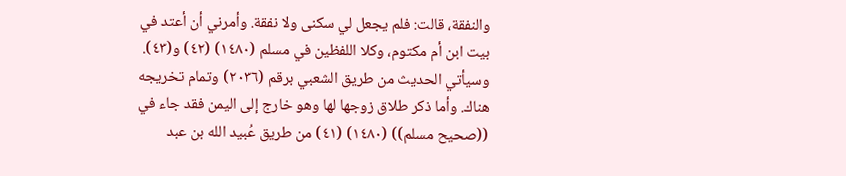والنفقة، قالت: فلم يجعل لي سكنى ولا نفقة. وأمرني أن أعتد في بيت ابن أم مكتوم، وكلا اللفظين في مسلم (١٤٨٠) (٤٢) و(٤٣). وسيأتي الحديث من طريق الشعبي برقم (٢٠٣٦) وتمام تخريجه هناك. وأما ذكر طلاق زوجها لها وهو خارج إلى اليمن فقد جاء في ((صحيح مسلم)) (١٤٨٠) (٤١) من طريق عُبيد الله بن عبد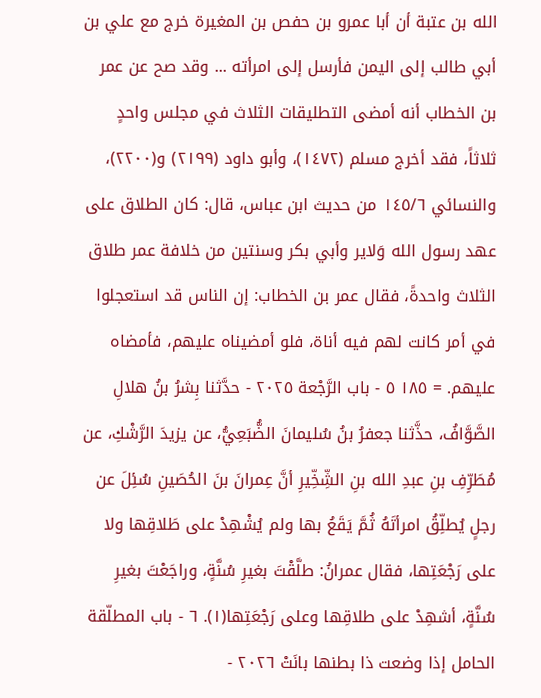الله بن عتبة أن أبا عمرو بن حفص بن المغيرة خرج مع علي بن أبي طالب إلى اليمن فأرسل إلى امرأته ... وقد صح عن عمر بن الخطاب أنه أمضى التطليقات الثلاث في مجلس واحدٍ ثلاثاً، فقد أخرج مسلم (١٤٧٢)، وأبو داود (٢١٩٩) و(٢٢٠٠)، والنسائي ١٤٥/٦ من حديث ابن عباس، قال: كان الطلاق على عهد رسول الله وَلاير وأبي بكر وسنتين من خلافة عمر طلاق الثلاث واحدةً، فقال عمر بن الخطاب: إن الناس قد استعجلوا في أمر كانت لهم فيه أناة، فلو أمضيناه عليهم، فأمضاه عليهم. = ١٨٥ ٥ - باب الرَّجْعة ٢٠٢٥ - حدَّثنا بِشرُ بنُ هلالِ الصَّوَّافُ، حذَّثنا جعفرُ بنُ سُليمانَ الضُّبَعِيُّ، عن يزيدَ الرَّشْكِ، عن مُطَرِّفِ بنِ عبدِ الله بنِ الشِّخِّيرِ أنَّ عِمرانَ بنَ الحُصَينِ سُئِلَ عن رجلٍ يُطلِّقُ امرأتَهُ ثُمَّ يَقَعُ بها ولم يُشْهِدْ على طَلاقِها ولا على رَجْعَتِها، فقال عمرانُ: طلَّقْتَ بغيرِ سُنَّةٍ، وراجَعْتَ بغيرِ سُنَّةٍ، أشهِدْ على طلاقِها وعلى رَجْعَتِها(١). ٦ - باب المطلّقة الحامل إذا وضعت ذا بطنها بانَتْ ٢٠٢٦ -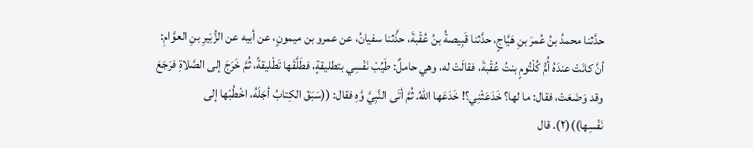حدَّثنا محمدُ بنُ عُمرَ بنِ هَيَّاجٍ، حدَّثنا قَبِيصةُ بنُ عُقْبةَ، حذَّثنا سفيانُ، عن عمرو بن ميمونٍ، عن أبيه عن الزُّبَيرِ بنِ العوَّامِ: أنَّ كانَتْ عندَهُ أُمُّ كُلْتُومٍ بنتُ عُقْبةَ، فقالَتْ له، وهي حاملٌ: طَيِّبْ نَفْسِي بتطليقةٍ، فطَلَّقَها تَطْليقةً، ثُمَّ خَرَجَ إلى الصَّلاةِ فرَجَعَ وقد وَضَعَتْ، فقال: ما لها؟ خَدَعَثْنِي؟! خَدَعَها اللهُ. ثُمَّ أتَى النَّبِيَّ وَّهِ فقال: ((سَبَقَ الكِتابُ أجَلَهُ، اخْطُبْها إلى نَفْسِها))(٢). قال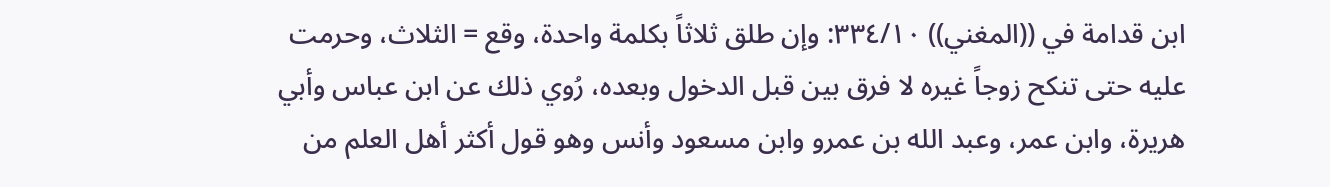ابن قدامة في ((المغني)) ٣٣٤/١٠: وإن طلق ثلاثاً بكلمة واحدة، وقع = الثلاث، وحرمت عليه حتى تنكح زوجاً غيره لا فرق بين قبل الدخول وبعده، رُوي ذلك عن ابن عباس وأبي هريرة، وابن عمر، وعبد الله بن عمرو وابن مسعود وأنس وهو قول أكثر أهل العلم من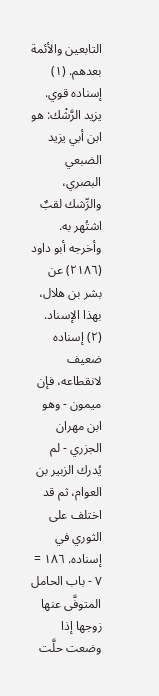التابعين والأئمة بعدهم. (١) إسناده قوي. يزيد الرَّشْك: هو ابن أبي يزيد الضبعي البصري، والرِّشك لقبٌ اشتُهر به. وأخرجه أبو داود (٢١٨٦) عن بشر بن هلال، بهذا الإسناد. (٢) إسناده ضعيف لانقطاعه، فإن ميمون - وهو ابن مهران الجزري - لم يُدرك الزبير بن العوام، ثم قد اختلف على الثوري في إسناده. ١٨٦ = ٧ - باب الحامل المتوفَّى عنها زوجها إذا وضعت حلَّت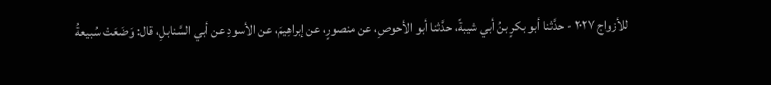للأزواج ٢٠٢٧ - حدَّثنا أبو بكرٍ بنُ أبي شيبةً، حدَّثنا أبو الأحوصِ، عن منصورٍ، عن إبراهِيمَ، عن الأسودِ عن أبي السَّنابلِ، قال: وَضَعَتْ سُبيعةُ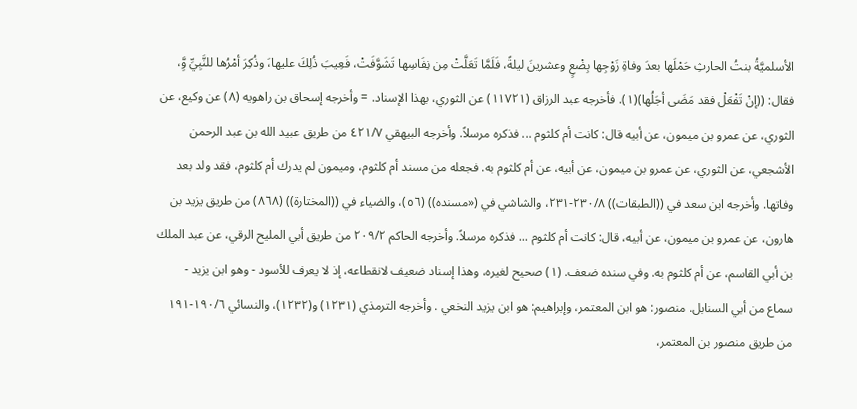الأسلميَّةُ بنتُ الحارثِ حَمْلَها بعدَ وفاةِ زَوْجِها بِضْعٍ وعشرينَ ليلةً، فَلَمَّا تَعَلَّتْ مِن نِفَاسِها تَشَوَّفَتْ، فَعِيبَ ذُلِكَ عليها،َ وذُكِرَ أمْرُها للنَّبِيِّ وَِّ، فقال: ((إنْ تَفْعَلْ فقد مَضَى أجَلُها)(١). فأخرجه عبد الرزاق (١١٧٢١) عن الثوري، بهذا الإسناد. = وأخرجه إسحاق بن راهويه (٨) عن وكيع، عن الثوري، عن عمرو بن ميمون، عن أبيه قال: كانت أم كلثوم ... فذكره مرسلاً. وأخرجه البيهقي ٤٢١/٧ من طريق عبيد الله بن عبد الرحمن الأشجعي، عن الثوري، عن عمرو بن ميمون، عن أبيه، عن أم كلثوم به. فجعله من مسند أم كلثوم، وميمون لم يدرك أم كلثوم، فقد ولد بعد وفاتها. وأخرجه ابن سعد في ((الطبقات)) ٢٣٠/٨-٢٣١، والشاشي في («مسنده)) (٥٦)، والضياء في ((المختارة)) (٨٦٨) من طريق يزيد بن هارون، عن عمرو بن میمون، عن أبيه، قال: كانت أم كلثوم ... فذكره مرسلاً. وأخرجه الحاكم ٢٠٩/٢ من طريق أبي المليح الرقي، عن عبد الملك بن أبي القاسم، عن أم كلثوم به. وفي سنده ضعف. (١) صحيح لغيره، وهذا إسناد ضعيف لانقطاعه، إذ لا يعرف للأسود - وهو ابن يزيد - سماع من أبي السنابل. منصور: هو ابن المعتمر، وإبراهيم: هو ابن يزيد النخعي . وأخرجه الترمذي (١٢٣١) و(١٢٣٢)، والنسائي ١٩٠/٦-١٩١ من طريق منصور بن المعتمر،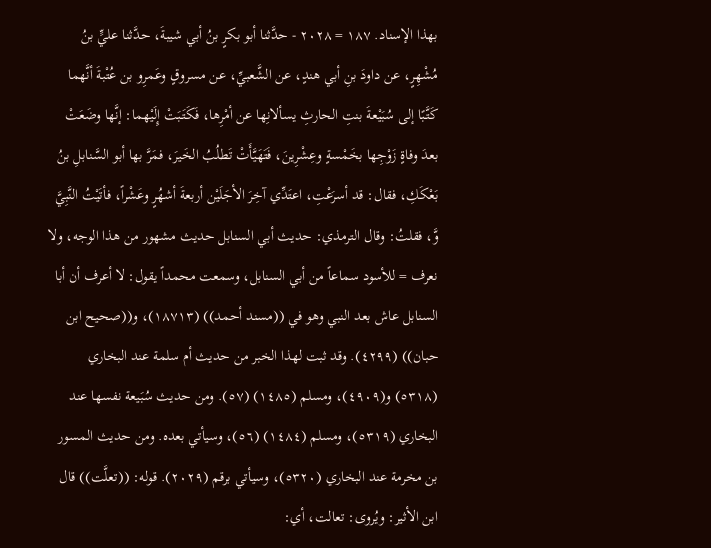بهذا الإسناد. ١٨٧ = ٢٠٢٨ - حدَّثنا أبو بكرٍ بنُ أبي شيبةَ، حدَّثنا عليٍّ بنُ مُشْهِرٍ، عن داودَ بنِ أبي هندٍ، عن الشَّعبيِّ، عن مسروقٍ وعَمرِو بن عُتْبةَ أنَّهما كَتَّبًا إلى سُبَيْعةَ بنتِ الحارثِ يسألانِها عن أمْرِها، فَكَتَبَتْ إِلَيْهما: إنَّها وضَعَتْ بعدَ وفاةٍ زَوْجِها بخَمْسةٍ وعِشْرِينَ، فَتَهَيَّأَتْ تَطلُبُ الخَيرَ، فمَرَّ بها أبو السَّنابلِ بنُ بَعْكَكِ، فقال: قد أسرَعْتِ، اعتَدِّي آخِرَ الأجَلَيْن أربعةَ أشهُرٍ وعَشْراً، فأتَيْتُ النَّبِيَّ وَّ، فقلتُ: وقال الترمذي: حديث أبي السنابل حديث مشهور من هذا الوجه، ولا نعرف = للأسود سماعاً من أبي السنابل، وسمعت محمداً يقول: لا أعرف أن أبا السنابل عاش بعد النبي وهو في ((مسند أحمد)) (١٨٧١٣)، و((صحيح ابن حبان)) (٤٢٩٩). وقد ثبت لهذا الخبر من حديث أم سلمة عند البخاري (٥٣١٨) و(٤٩٠٩)، ومسلم (١٤٨٥) (٥٧). ومن حديث سُبَيعة نفسها عند البخاري (٥٣١٩)، ومسلم (١٤٨٤) (٥٦)، وسیأتي بعده. ومن حديث المسور بن مخرمة عند البخاري (٥٣٢٠)، وسيأتي برقم (٢٠٢٩). قوله: ((تعلَّت)) قال ابن الأثير: ويُروى: تعالت، أي: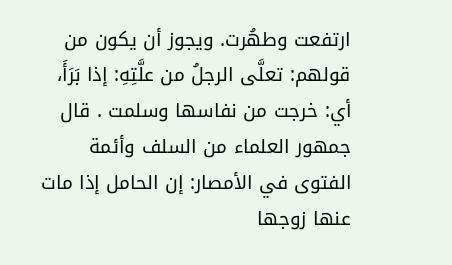ارتفعت وطهُرت. ويجوز أن يكون من قولهم: تعلَّى الرجلُ من علَّتِهِ: إذا بَرَأَ، أي: خرجت من نفاسها وسلمت . قال جمهور العلماء من السلف وأئمة الفتوى في الأمصار: إن الحامل إذا مات عنها زوجها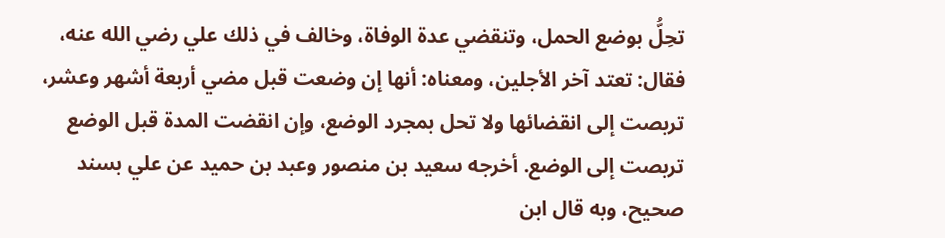تحِلُّ بوضع الحمل، وتنقضي عدة الوفاة، وخالف في ذلك علي رضي الله عنه، فقال: تعتد آخر الأجلين، ومعناه: أنها إن وضعت قبل مضي أربعة أشهر وعشر، تربصت إلى انقضائها ولا تحل بمجرد الوضع، وإن انقضت المدة قبل الوضع تربصت إلى الوضع. أخرجه سعيد بن منصور وعبد بن حميد عن علي بسند صحيح، وبه قال ابن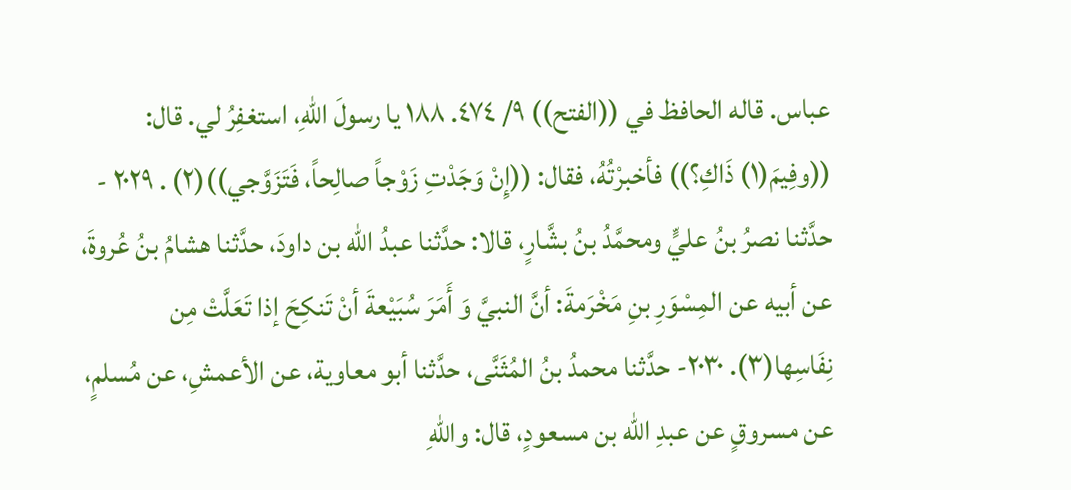عباس. قاله الحافظ في ((الفتح)) ٩/ ٤٧٤. ١٨٨ يا رسولَ اللهِ، استغفِرُ لي. قال: ((وفِيمَ(١) ذَاكِ؟)) فأخبرْتُهُ، فقال: ((إِنْ وَجَدْتِ زَوْجاً صالِحاً، فَتَزَوَّجي))(٢) . ٢٠٢٩ - حدَّثنا نصرُ بنُ عليٍّ ومحمَّدُ بنُ بشَّارٍ، قالا: حدَّثنا عبدُ الله بن داودَ، حدَّثنا هشامُ بنُ عُروةَ، عن أبيه عن المِسْوَرِ بنِ مَخْرَمةَ: أنَّ النبيَّ وَ أَمَرَ سُبَيْعةَ أنْ تَنكِحَ إذا تَعَلَّتْ مِن نِفَاسِها(٣). ٢٠٣٠- حدَّثنا محمدُ بنُ المُثَنَّى، حدَّثنا أبو معاوية، عن الأعمشِ، عن مُسلمٍ، عن مسروقٍ عن عبدِ الله بن مسعودٍ، قال: واللهِ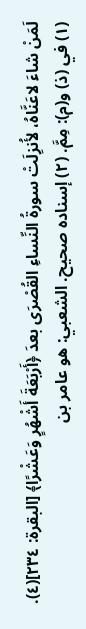لَمَنْ شاءَ لاعَنَّاهُ، لأُنزِلَتْ سورةُ النِّساءِ القُصْرَى بعدَ ﴿أَرْبَعَةَ أَشْهُرٍ وَعَشْرًا﴾ [البقرة: ٢٣٤](٤). (١) في (ذ) و(م): مِمَّ. (٢) إسناده صحيح. الشعبي: هو عامر بن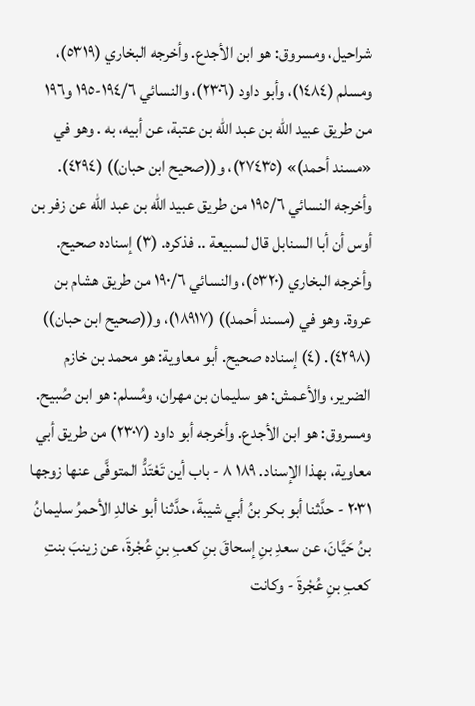شراحيل، ومسروق: هو ابن الأجدع. وأخرجه البخاري (٥٣١٩)، ومسلم (١٤٨٤)، وأبو داود (٢٣٠٦)، والنسائي ١٩٤/٦-١٩٥ و١٩٦ من طريق عبيد الله بن عبد الله بن عتبة، عن أبيه، به . وهو في «مسند أحمد)» (٢٧٤٣٥)، و((صحيح ابن حبان)) (٤٢٩٤). وأخرجه النسائي ١٩٥/٦ من طريق عبيد الله بن عبد الله عن زفر بن أوس أن أبا السنابل قال لسبيعة .. فذكره. (٣) إسناده صحيح. وأخرجه البخاري (٥٣٢٠)، والنسائي ١٩٠/٦ من طريق هشام بن عروة. وهو في (مسند أحمد)) (١٨٩١٧)، و((صحيح ابن حبان)) (٤٢٩٨). (٤) إسناده صحيح. أبو معاوية: هو محمد بن خازم الضرير، والأعمش: هو سليمان بن مهران، ومُسلم: هو ابن صُبيح. ومسروق: هو ابن الأجدع. وأخرجه أبو داود (٢٣٠٧) من طريق أبي معاوية، بهذا الإسناد. ١٨٩ ٨ - باب أين تَعْتَدُّ المتوفَّى عنها زوجها ٢٠٣١ - حدَّثنا أبو بكر بنُ أبي شيبةَ، حدَّثنا أبو خالدِ الأحمرُ سليمانُ بنُ حَيَّانَ، عن سعدِ بنِ إسحاقَ بنِ كعبِ بنِ عُجْرةَ، عن زينبَ بنتِ كعبِ بنِ عُجْرةَ - وكانت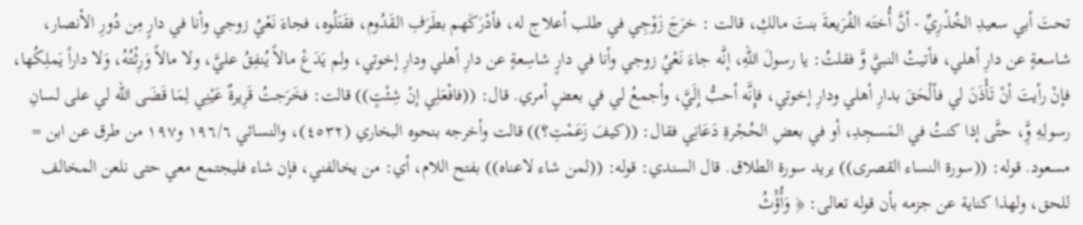تحتَ أبي سعيدِ الخُذْرِيِّ - أنَّ أُختَه الفُرَيعةَ بنتَ مالكِ، قالت : خرَجَ زَوْجِي في طلب أعلاج له، فأدْرَكَهم بطَرَفِ القَدُوم، فقَتَلُوه، فجاءَ نَعْيُ زوجي وأنا في دارٍ مِن دُورِ الأنصار، شاسعةٍ عن دارِ أهلي، فأتيتُ النبيَّ وَّ فقلتُ: يا رسولَ اللهِ، إنَّه جاءَ نَعْيُ زوجي وأنا في دارٍ شاسِعةٍ عن دارِ أهلي ودارِ إخوتي، ولم يَدَعْ مالاً يُنفِقُ عليَّ، ولا مالاً وَرِثْتُهُ، وَلا داراً يَملِكُها، فإنْ رأيتَ أنْ تَأْذَنَ لي فألْحَقَ بدارِ أهلي ودارِ إخوتي، فإِنَّه أحبُّ إِلَيَّ، وأجمعُ لي في بعضٍ أمري. قال: ((فافْعَلِي إنْ شِئْتٍ)) قالت: فخَرَجتُ قَرِيرةٌ عَيْنِي لِمَا قَضَى الله لي على لسانِ رسولِهِ وَِّ، حتَّى إذا كنتُ في المَسجِدِ، أو في بعضِ الحُجْرةِ دَعَانِي فقال: ((كيفَ زَعَمْتِ؟)) قالت وأخرجه بنحوه البخاري (٤٥٣٢)، والنسائي ١٩٦/٦ و١٩٧ من طرق عن ابن = مسعود. قوله: ((سورة النساء القصرى)) يريد سورة الطلاق. قال السندي: قوله: ((لمن شاء لاعناه)) بفتح اللام، أي: من يخالفني، فإن شاء فليجتمع معي حتى نلعن المخالف للحق، ولهذا كناية عن جزمه بأن قوله تعالى: ﴿ وَأُؤَْثُ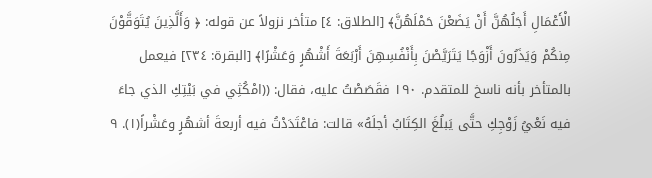الْأَعْمَالِ أَجَلُهُنَّ أَنْ يَضَعْنَ حَمْلَهُنَّ﴾ [الطلاق: ٤] متأخر نزولاً عن قوله: ﴿ وَأَلَّذِينَ يُتَوَقَّوْنَ مِنكُمْ وَيَذَرُونَ أَزْوَجًا يَتَرَيَّصْنَ بِأَنْفُسِهِنَ أَرْبَعَةَ أَشْهُرٍ وَعَشْرًا﴾ [البقرة: ٢٣٤] فيعمل بالمتأخر بأنه ناسخ للمتقدم. ١٩٠ فقَصَصْتُ عليه، فقال: ((امْكُثِي في بَيْتِكِ الذي جاءَ فيه نَعْيُ زَوْجِكِ حتَّى يَبلُغَ الكِتَابُ أجلَهُ» قالت: فاعْتَدَدْتُ فيه أربعةَ أشهُرٍ وعَشْراً(١). ٩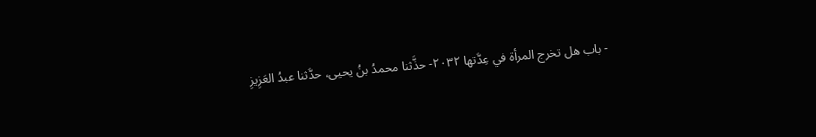- باب هل تخرج المرأة في عِدَّتها ٢٠٣٢- حذَّثنا محمدُ بنُ يحيى، حدَّثنا عبدُ العَزِيزِ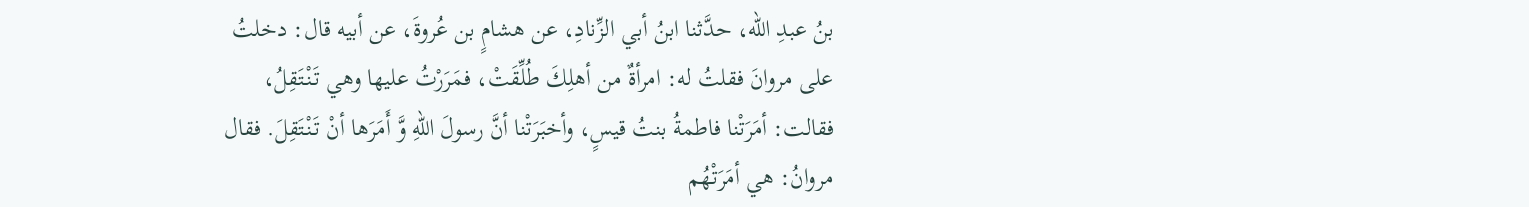بنُ عبدِ الله، حدَّثنا ابنُ أبي الزِّنادِ، عن هشامٍ بن عُروةَ، عن أبيه قال: دخلتُ على مروانَ فقلتُ له: امرأةٌ من أهلِكَ طُلِّقَتْ، فمَرَرْتُ عليها وهي تَنْتَقِلُ، فقالت: أمَرَتْنا فاطمةُ بنتُ قيسٍ، وأخبَرَتْنا أنَّ رسولَ اللهِ وَّ أَمَرَها أنْ تَنْتَقِلَ. فقال مروانُ: هي أمَرَتْهُم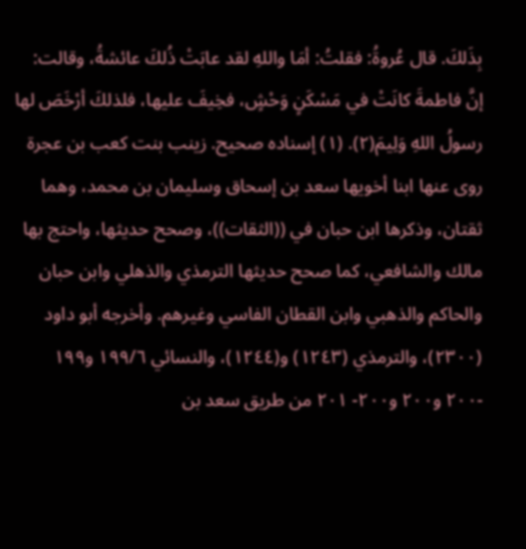بِذَلكَ. قال عُروةُ: فقلتُ: أمَا واللهِ لقد عابَتْ ذُلكَ عائشةُ، وقالت: إنَّ فاطمةَ كانَتْ في مَسْكَنٍ وَحْشٍ، فخِيفَ عليها، فلذلكَ أرْخَصَ لها رسولُ اللهِ وَلِيمَ(٢). (١) إسناده صحيح. زينب بنت كعب بن عجرة روى عنها ابنا أخويها سعد بن إسحاق وسليمان بن محمد، وهما ثقتان، وذكرها ابن حبان في ((الثقات))، وصحح حديثها، واحتج بها مالك والشافعي، كما صحح حديثها الترمذي والذهلي وابن حبان والحاكم والذهبي وابن القطان الفاسي وغيرهم. وأخرجه أبو داود (٢٣٠٠)، والترمذي (١٢٤٣) و(١٢٤٤)، والنسائي ١٩٩/٦ و١٩٩ -٢٠٠ و٢٠٠ و٢٠٠- ٢٠١ من طريق سعد بن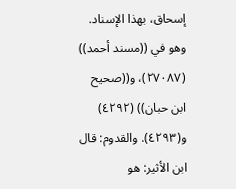إسحاق، بهذا الإسناد. وهو في ((مسند أحمد)) (٢٧٠٨٧)، و((صحيح ابن حبان)) (٤٢٩٢) و(٤٢٩٣). والقدوم: قال ابن الأثير: هو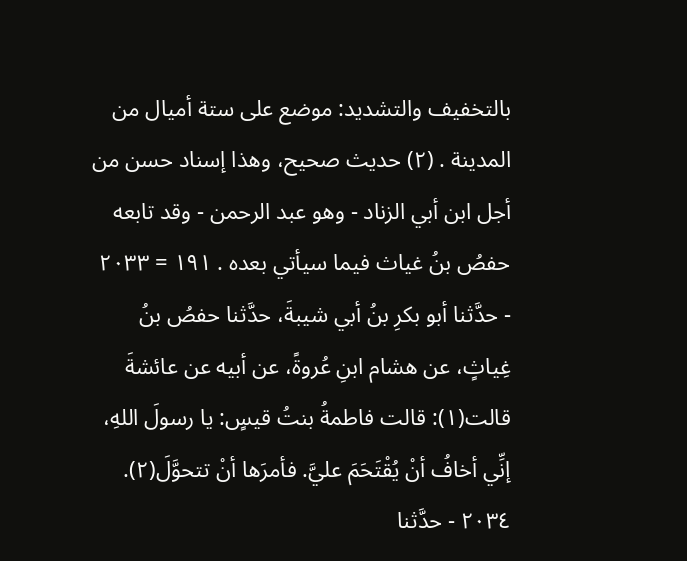بالتخفيف والتشديد: موضع على ستة أميال من المدينة . (٢) حديث صحيح، وهذا إسناد حسن من أجل ابن أبي الزناد - وهو عبد الرحمن - وقد تابعه حفصُ بنُ غياث فيما سيأتي بعده . ١٩١ = ٢٠٣٣ - حدَّثنا أبو بكرِ بنُ أبي شيبةَ، حدَّثنا حفصُ بنُ غِياثٍ، عن هشام ابنِ عُروةً، عن أبيه عن عائشةَ قالت(١): قالت فاطمةُ بنتُ قيسٍ: يا رسولَ اللهِ، إنِّي أخافُ أنْ يُقْتَحَمَ عليَّ. فأمرَها أنْ تتحوَّلَ(٢). ٢٠٣٤ - حدَّثنا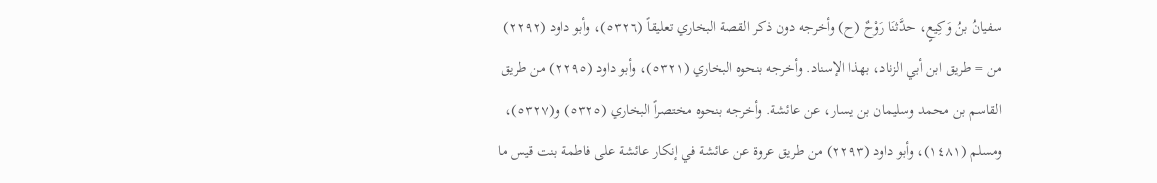سفيانُ بنُ وَكِيعٍ، حدَّثنَا رَوْحٌ (ح) وأخرجه دون ذكر القصة البخاري تعليقاً (٥٣٢٦)، وأبو داود (٢٢٩٢) من = طريق ابن أبي الزناد، بهذا الإسناد. وأخرجه بنحوه البخاري (٥٣٢١)، وأبو داود (٢٢٩٥) من طريق القاسم بن محمد وسليمان بن يسار، عن عائشة. وأخرجه بنحوه مختصراً البخاري (٥٣٢٥) و(٥٣٢٧)، ومسلم (١٤٨١)، وأبو داود (٢٢٩٣) من طريق عروة عن عائشة في إنكار عائشة على فاطمة بنت قيس ما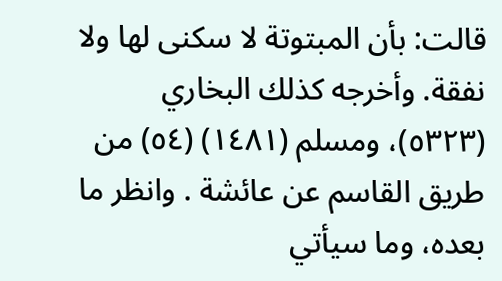قالت: بأن المبتوتة لا سكنى لها ولا نفقة. وأخرجه كذلك البخاري (٥٣٢٣)، ومسلم (١٤٨١) (٥٤) من طريق القاسم عن عائشة . وانظر ما بعده، وما سيأتي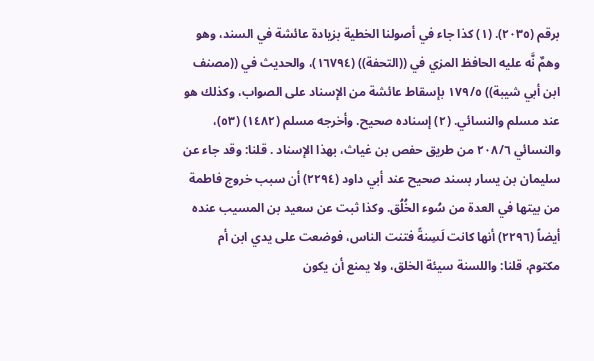برقم (٢٠٣٥). (١) كذا جاء في أصولنا الخطية بزيادة عائشة في السند، وهو وهمٌ نَّه عليه الحافظ المزي في ((التحفة)) (١٦٧٩٤)، والحديث في ((مصنف ابن أبي شيبة)) ١٧٩/٥ بإسقاط عائشة من الإسناد على الصواب، وكذلك هو عند مسلم والنسائي. (٢) إسناده صحيح. وأخرجه مسلم (١٤٨٢) (٥٣)، والنسائي ٢٠٨/٦ من طريق حفص بن غياث، بهذا الإسناد . قلنا: وقد جاء عن سليمان بن يسار بسند صحيح عند أبي داود (٢٢٩٤) أن سبب خروج فاطمة من بيتها في العدة من سُوء الخُلُق. وكذا ثبت عن سعيد بن المسيب عنده أيضاً (٢٢٩٦) أنها كانت لَسِنةً فتنت الناس، فوضعت على يدي ابن أم مكتوم، قلنا: واللسنة سيئة الخلق، ولا يمنع أن يكون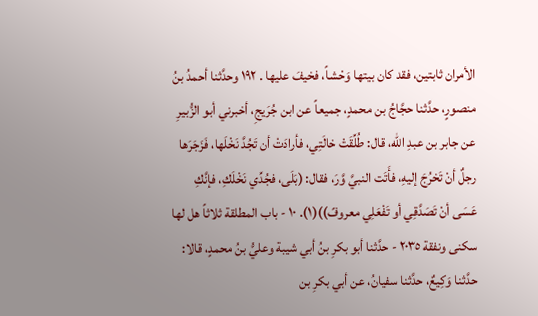الأمران ثابتين، فقد كان بيتها وَحْشاً، فخيفَ عليها . ١٩٢ وحدَّثنا أحمدُ بنُ منصورٍ، حدَّثنا حجَّاجُ بن محمدٍ، جميعاً عن ابن جُرَيجِ، أخبرني أبو الزُّبیرِ عن جابر بن عبدِ الله، قال: طُلِّقَتْ خالَتِي، فأرادَتْ أن تَجُدَّ نَخْلَها، فَزَجَرَها رجلٌ أنْ تَخرُجَ إليهِ، فأَتَت النبيَّ وَّرَ، فقال: (بَلَى، فجُدِّي نَخْلَكِ، فإنَّكِ عَسَى أنْ تَصَدَّقِي أو تَفْعَلِي معروفً))(١). ١٠ - باب المطلقة ثلاثاً هل لها سكنى ونفقة ٢٠٣٥ - حدَّثنا أبو بكرِ بنُ أبي شيبة وعليُّ بنُ محمدٍ، قالا: حدَّثنا وَكِيعٌ، حدَّثنا سفيانُ، عن أبي بكرِ بن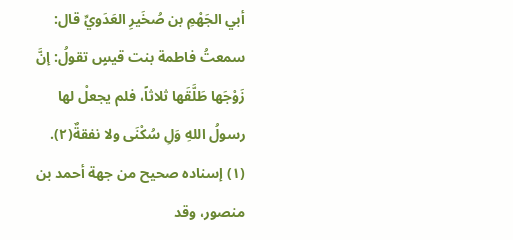أبي الجَهْمِ بن صُخَيرِ العَدَويِّ قال: سمعتُ فاطمة بنت قيسٍ تقولُ: إنَّ زَوْجَها طَلَّقَها ثلاثاً، فلم يجعلْ لها رسولُ اللهِ وَلِ سُكْنَى ولا نفقةٌ(٢). (١) إسناده صحيح من جهة أحمد بن منصور، وقد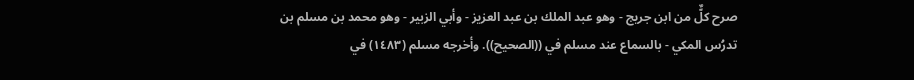صرح كلٌّ من ابن جريج - وهو عبد الملك بن عبد العزيز - وأبي الزبير - وهو محمد بن مسلم بن تدرُس المكي - بالسماع عند مسلم في ((الصحيح)). وأخرجه مسلم (١٤٨٣) في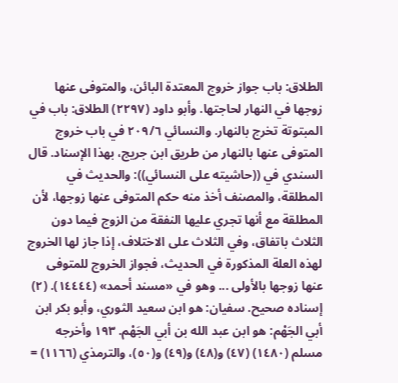الطلاق: باب جواز خروج المعتدة البائن، والمتوفى عنها زوجها في النهار لحاجتها. وأبو داود (٢٢٩٧) الطلاق: باب في المبتوتة تخرج بالنهار. والنسائي ٢٠٩/٦ في باب خروج المتوفى عنها بالنهار من طريق ابن جريج، بهذا الإسناد. قال السندي في ((حاشيته على النسائي)): والحديث في المطلقة، والمصنف أخذ منه حكم المتوفى عنها زوجها، لأن المطلقة مع أنها تجري عليها النفقة من الزوج فيما دون الثلاث باتفاق، وفي الثلاث على الاختلاف، إذا جاز لها الخروج لهذه العلة المذكورة في الحديث، فجواز الخروج للمتوفى عنها زوجها بالأولى ... وهو في «مسند أحمد» (١٤٤٤٤). (٢) إسناده صحيح. سفيان: هو ابن سعيد الثوري، وأبو بكر ابن أبي الجَهْم: هو ابن عبد الله بن أبي الجَهْم. ١٩٣ وأخرجه مسلم (١٤٨٠) (٤٧) و(٤٨) و(٤٩) و(٥٠)، والترمذي (١١٦٦) =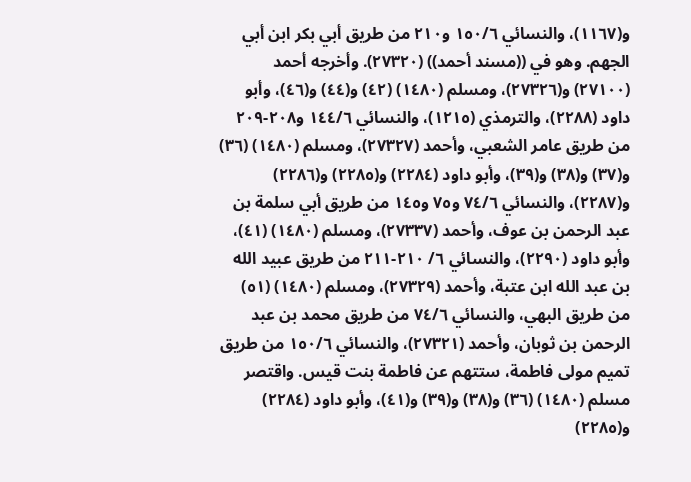و(١١٦٧)، والنسائي ١٥٠/٦ و٢١٠ من طريق أبي بكر ابن أبي الجهم. وهو في ((مسند أحمد)) (٢٧٣٢٠). وأخرجه أحمد (٢٧١٠٠) و(٢٧٣٢٦)، ومسلم (١٤٨٠) (٤٢) و(٤٤) و(٤٦)، وأبو داود (٢٢٨٨)، والترمذي (١٢١٥)، والنسائي ١٤٤/٦ و٢٠٨-٢٠٩ من طريق عامر الشعبي، وأحمد (٢٧٣٢٧)، ومسلم (١٤٨٠) (٣٦) و(٣٧) و(٣٨) و(٣٩)، وأبو داود (٢٢٨٤) و(٢٢٨٥) و(٢٢٨٦) و(٢٢٨٧)، والنسائي ٧٤/٦ و٧٥ و١٤٥ من طريق أبي سلمة بن عبد الرحمن بن عوف، وأحمد (٢٧٣٣٧)، ومسلم (١٤٨٠) (٤١)، وأبو داود (٢٢٩٠)، والنسائي ٦/ ٢١٠-٢١١ من طريق عبيد الله بن عبد الله ابن عتبة، وأحمد (٢٧٣٢٩)، ومسلم (١٤٨٠) (٥١) من طريق البهي، والنسائي ٧٤/٦ من طريق محمد بن عبد الرحمن بن ثوبان، وأحمد (٢٧٣٢١)، والنسائي ١٥٠/٦ من طريق تميم مولى فاطمة، ستتهم عن فاطمة بنت قيس. واقتصر مسلم (١٤٨٠) (٣٦) و(٣٨) و(٣٩) و(٤١)، وأبو داود (٢٢٨٤) و(٢٢٨٥)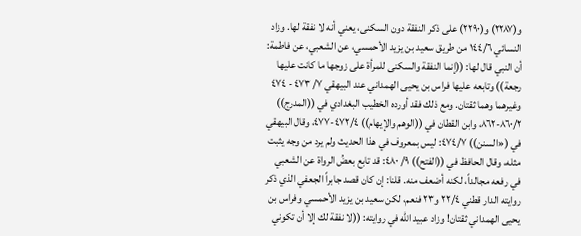و(٢٢٨٧) و(٢٢٩٠) على ذكر النفقة دون السكنى، يعني أنه لا نفقة لها. وزاد النسائي ١٤٤/٦ من طريق سعيد بن يزيد الأحمسي، عن الشعبي، عن فاطمة: أن النبي قال لها: ((إنما النفقة والسكنى للمرأة على زوجها ما كانت عليها رجعة)) وتابعه عليها فراس بن يحيى الهمداني عند البيهقي ٧/ ٤٧٣ - ٤٧٤ وغيرهما وهما ثقتان. ومع ذلك فقد أورده الخطيب البغدادي في ((المدرج)) ٨٦٠/٢-٨٦٢، وابن القطان في ((الوهم والإيهام)) ٤٧٢/٤-٤٧٧، وقال البيهقي في («السنن)) ٤٧٤/٧: ليس بمعروف في هذا الحديث ولم يرد من وجه يثبت مثله، وقال الحافظ في ((الفتح)) ٩/ ٤٨٠: قد تابع بعضُ الرواة عن الشعبي في رفعه مجالداً، لكنه أضعف منه. قلنا: إن كان قصد جابراً الجعفي الذي ذكر روايته الدار قطني ٢٢/٤ و٢٣ فنعم، لكن سعيد بن يزيد الأحمسي وفراس بن يحيى الهمداني ثقتان! وزاد عبيد الله في روايته: ((لا نفقة لك إلا أن تكوني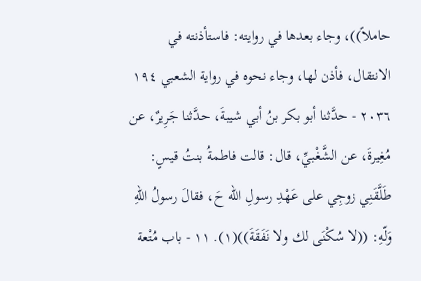حاملاً))، وجاء بعدها في روايته: فاستأذنته في الانتقال، فأذن لها، وجاء نحوه في رواية الشعبي ١٩٤ ٢٠٣٦ - حدَّثنا أبو بكر بنُ أبي شيبةَ، حدَّثنا جَرِيرٌ، عن مُغِيرةَ، عن الشَّغْبيِّ، قال: قالت فاطمةُ بنتُ قيسٍ: طَلَّقَنِي زوجِي على عَهْدِ رسولِ الله حَ، فقالَ رسولُ اللهِ وَلّهِ: ((لا سُكْنَى لك ولا نَفَقَةَ))(١). ١١ - باب مُتْعة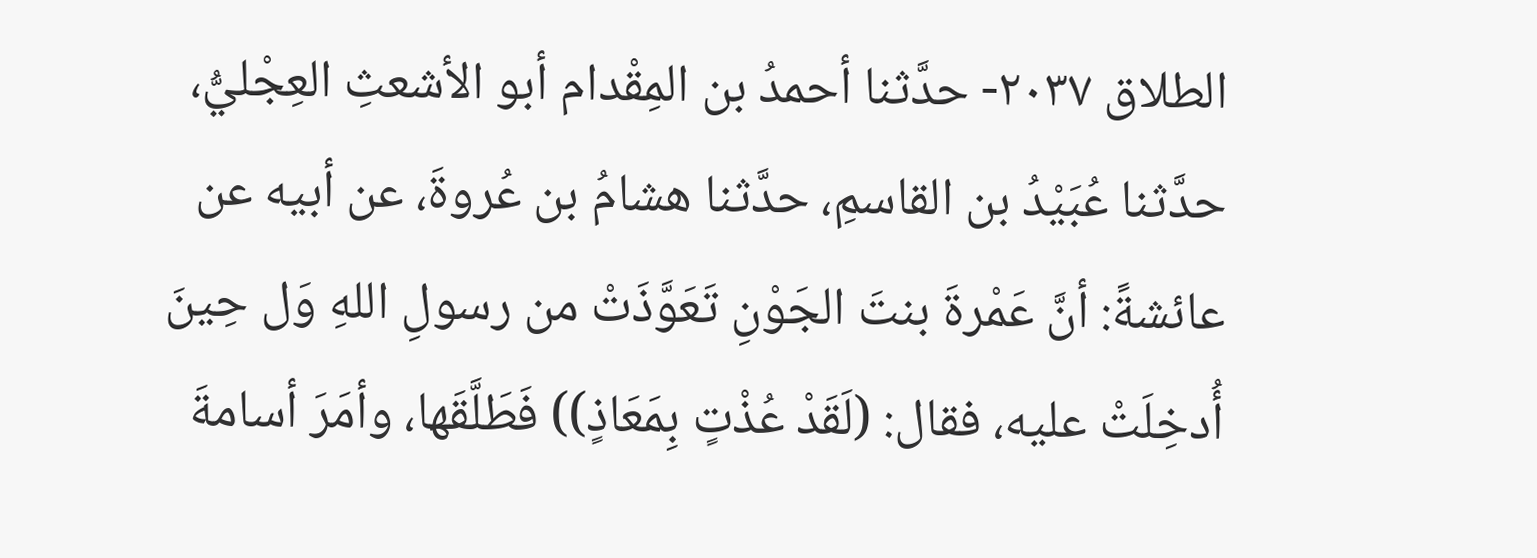الطلاق ٢٠٣٧- حدَّثنا أحمدُ بن المِقْدام أبو الأشعثِ العِجْليُّ، حدَّثنا عُبَيْدُ بن القاسمِ، حدَّثنا هشامُ بن عُروةَ، عن أبيه عن عائشةً: أنَّ عَمْرةَ بنتَ الجَوْنِ تَعَوَّذَتْ من رسولِ اللهِ وَل حِينَ أُدخِلَتْ عليه، فقال: (لَقَدْ عُذْتٍ بِمَعَاذٍ)) فَطَلَّقَها، وأمَرَ أسامةَ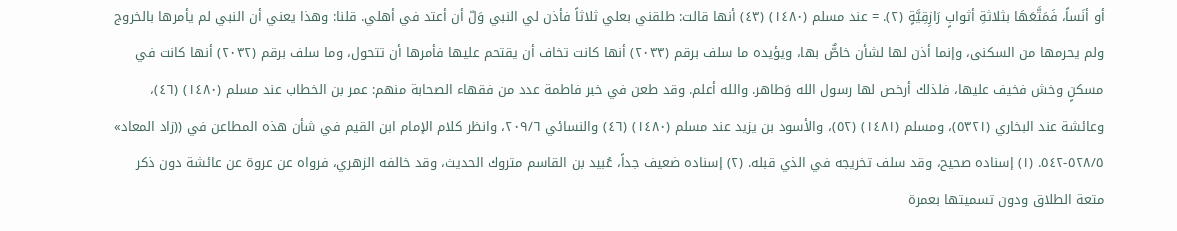أو أنَساً، فَمَتَّعَهَا بثلاثةِ أثوابٍ رَازِقِيَّةٍ (٢). = عند مسلم (١٤٨٠) (٤٣) أنها قالت: طلقني بعلي ثلاثاً فأذن لي النبي وَلّ أن أعتد في أهلي. قلنا: وهذا يعني أن النبي لم يأمرها بالخروج ولم يحرمها من السكنى، وإنما أذن لها لشأن خاصٌّ بها، ويؤيده ما سلف برقم (٢٠٣٣) أنها كانت تخاف أن يقتحم عليها فأمرها أن تتحول، وما سلف برقم (٢٠٣٢) أنها كانت في مسكنٍ وخش فخيف عليها، فلذلك أرخص لها رسول الله وَطاهر. والله أعلم. وقد طعن في خبر فاطمة عدد من فقهاء الصحابة منهم: عمر بن الخطاب عند مسلم (١٤٨٠) (٤٦)، وعائشة عند البخاري (٥٣٢١)، ومسلم (١٤٨١) (٥٢)، والأسود بن يزيد عند مسلم (١٤٨٠) (٤٦) والنسائي ٢٠٩/٦، وانظر كلام الإمام ابن القيم في شأن هذه المطاعن في ((زاد المعاد» ٥٢٨/٥-٥٤٢. (١) إسناده صحيح، وقد سلف تخريجه في الذي قبله. (٢) إسناده ضعيف جداً، عُبيد بن القاسم متروك الحديث، وقد خالفه الزهري، فرواه عن عروة عن عائشة دون ذكر متعة الطلاق ودون تسميتها بعمرة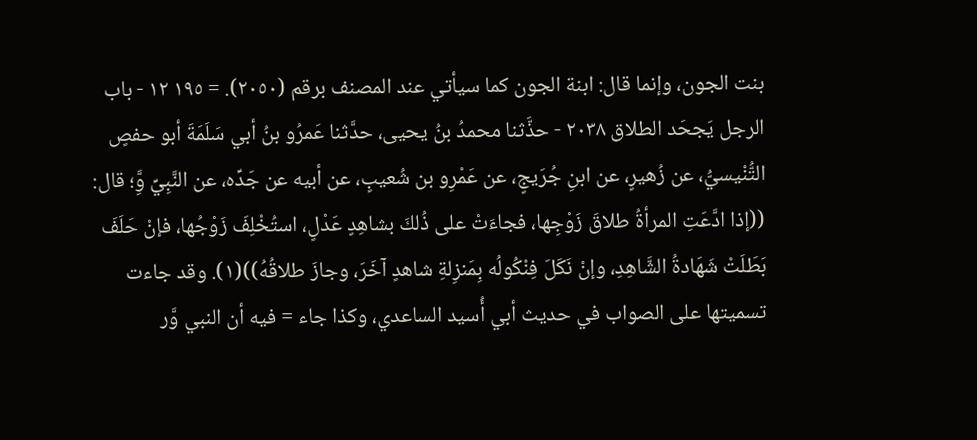بنت الجون، وإنما قال: ابنة الجون كما سيأتي عند المصنف برقم (٢٠٥٠). = ١٩٥ ١٢ - باب الرجل يَجحَد الطلاق ٢٠٣٨ - حذَّثنا محمدُ بنُ يحيى، حدَّثنا عَمرُو بنُ أبي سَلَمَةَ أبو حفصٍ التُّنْيسيُّ، عن زُهيرٍ، عن ابنِ جُرَيجٍ، عن عَمْرِو بن شُعيبٍ، عن أبيه عن جَدِّه، عن النَّبِيِّ وَِّ؛ قال: ((إذا ادَّعَتِ المرأةُ طلاقَ زَوْجِها، فجاءَتْ على ذُلكَ بشاهِدٍ عَدْلٍ، استُخْلِفَ زَوْجُها، فإنْ حَلَفَ بَطَلَتْ شَهَادةُ الشَّاهِدِ، وإنْ نَكَلَ فِنْكُولُه بِمَنزِلةِ شاهدٍ آخَرَ، وجازَ طلاقُهُ))(١). وقد جاءت تسميتها على الصواب في حديث أبي أُسيد الساعدي، وكذا جاء = فيه أن النبي وَّر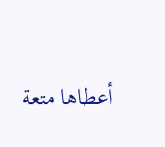أعطاها متعة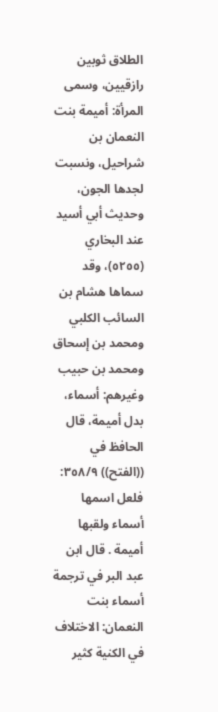الطلاق ثوبين رازقيين، وسمى المرأة: أميمة بنت النعمان بن شراحيل، ونسبت لجدها الجون، وحديث أبي أسيد عند البخاري (٥٢٥٥)، وقد سماها هشام بن السائب الكلبي ومحمد بن إسحاق ومحمد بن حبيب وغيرهم: أسماء، بدل أميمة، قال الحافظ في ((الفتح)) ٣٥٨/٩: فلعل اسمها أسماء ولقبها أميمة . قال ابن عبد البر في ترجمة أسماء بنت النعمان: الاختلاف في الكنية كثير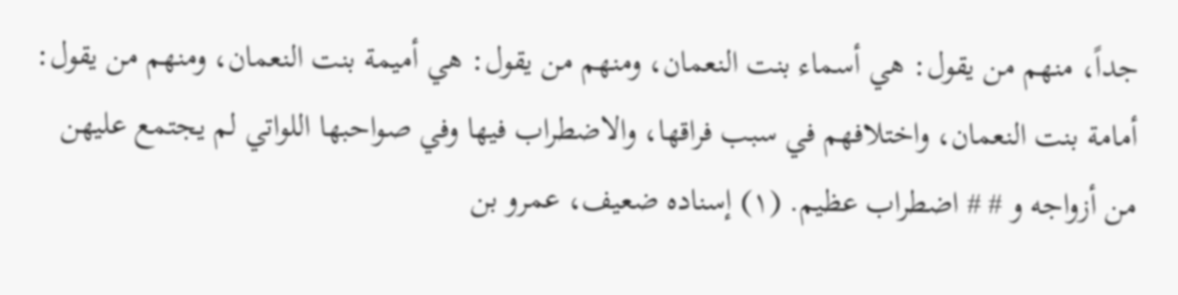جداً، منهم من يقول: هي أسماء بنت النعمان، ومنهم من يقول: هي أميمة بنت النعمان، ومنهم من يقول: أمامة بنت النعمان، واختلافهم في سبب فراقها، والاضطراب فيها وفي صواحبها اللواتي لم يجتمع عليهن من أزواجه و # # اضطراب عظيم. (١) إسناده ضعيف، عمرو بن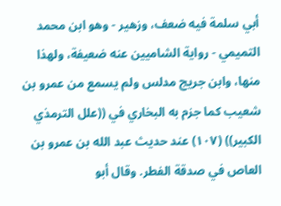أبي سلمة فيه ضعف، وزهير - وهو ابن محمد التميمي - رواية الشاميين عنه ضعيفة، ولهذا منها، وابن جريج مدلس ولم يسمع من عمرو بن شعيب كما جزم به البخاري في ((علل الترمذي الكبير)) (١٠٧) عند حديث عبد الله بن عمرو بن العاص في صدقة الفطر. وقال أبو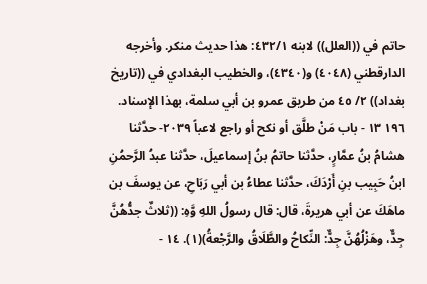حاتم في ((العلل)) لابنه ٤٣٢/١: هذا حديث منكر. وأخرجه الدارقطني (٤٠٤٨) و(٤٣٤٠)، والخطيب البغدادي في ((تاريخ بغداد)) ٢/ ٤٥ من طريق عمرو بن أبي سلمة، بهذا الإسناد. ١٩٦ ١٣ - باب مَنْ طلَّق أو نكح أو راجع لاعباً ٢٠٣٩- حدَّثنا هشامُ بنُ عمَّارٍ، حدَّثنا حاتمُ بنُ إسماعيلَ، حدَّثنا عبدُ الرَّحمُنِ ابنُ حَبِيب بنِ أَرْدَكَ، حدَّثنا عطاءُ بن أبي رَبَاحِ، عن يوسفَ بن ماهَكَ عن أبي هريرةَ، قال: قال رسولُ اللهِ وَّهِ: ((ثلاثٌ جدُّهُنَّ جِدٌّ، وهَزْلُهُنَّ جِدٌّ: النِّكاحُ والطَّلَاقُ والرَّجْعةُ)(١). ١٤ -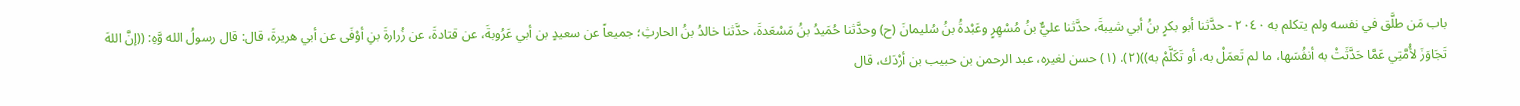باب مَن طلَّق في نفسه ولم يتكلم به ٢٠٤٠ - حدَّثنا أبو بكرٍ بنُ أبي شيبةَ، حدَّثنا عليٌّ بنُ مُسْهِرٍ وعَبْدةُ بنُ سُليمانَ (ح) وحدَّثنا حُمَيدُ بنُ مَسْعَدةَ، حدَّثنا خالدُ بنُ الحارثِ؛ جميعاً عن سعيدٍ بن أبي عَرُوبةَ، عن قتادةَ، عن زُرارةَ بنِ أوْفَى عن أبي هريرةَ، قال: قال رسولُ الله وَّهِ: ((إنَّ اللهَ تَجَاوَزَ لأُمَّتِي عَمَّا حَدَّثَتْ به أنفُسَها، ما لم تَعمَلْ به، أو تَكَلَّمْ به))(٢). (١) حسن لغيره، عبد الرحمن بن حبيب بن أرْدَك، قال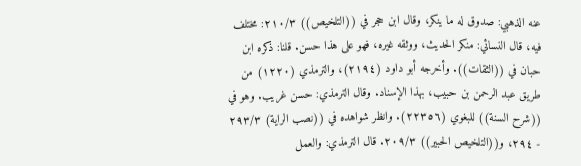عنه الذهبي: صدوق له ما ينكر، وقال ابن حجر في ((التلخيص)) ٢١٠/٣: مختلف فيه، قال النسائي: منكر الحديث، ووثقه غيره، فهو على هذا حسن. قلنا: ذكره ابن حبان في ((الثقات)). وأخرجه أبو داود (٢١٩٤)، والترمذي (١٢٢٠) من طريق عبد الرحمن بن حبيب، بهذا الإسناد. وقال الترمذي: حسن غريب. وهو في ((شرح السنة)) للبغوي (٢٢٣٥٦). وانظر شواهده في ((نصب الراية) ٢٩٣/٣ - ٢٩٤، و((التلخيص الحبير)) ٢٠٩/٣. قال الترمذي: والعمل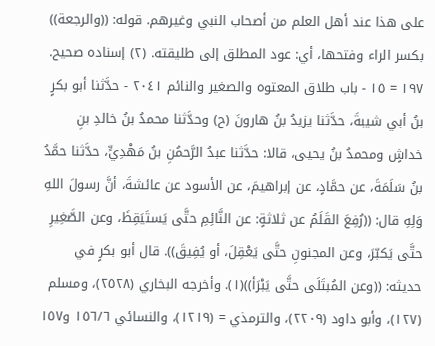على هذا عند أهل العلم من أصحاب النبي وغيرهم. قوله: ((والرجعة)) بكسر الراء وفتحها، أي: عود المطلق إلى طليقته. (٢) إسناده صحيح. ١٩٧ = ١٥ - باب طلاق المعتوه والصغير والنائم ٢٠٤١ - حدَّثنا أبو بكرٍ بنُ أبي شيبةَ، حدَّثنا يزيدُ بنُ هارونَ (ح) وحدَّثنا محمدُ بنُ خالدِ بنِ خداشٍ ومحمدُ بنُ يحيى، قالا: حدَّثنا عبدُ الرَّحمُنِ بنُ مَهْدِيٍّ، حدَّثنا حمَّدُ بنُ سَلَمَةَ، عن حمَّادٍ، عن إبراهيمَ، عن الأسود عن عائشةَ، أنَّ رسولَ اللهِ وَلِهِ قال: ((رُفِعَ القَلَمُ عن ثلاثةٍ: عن النَّائِمِ حتَّى يَستَيَقِظَ، وعن الصَّغِيرِ حتَّى يَكبّرَ، وعن المجنونِ حتَّى يَعْقِلَ، أو يُفِيقَ)). قال أبو بكرٍ في حديثه: ((وعن المُبتَلَى حتَّى يَبْرَأ))(١). وأخرجه البخاري (٢٥٢٨)، ومسلم (١٢٧)، وأبو داود (٢٢٠٩)، والترمذي = (١٢١٩)، والنسائي ١٥٦/٦ و١٥٧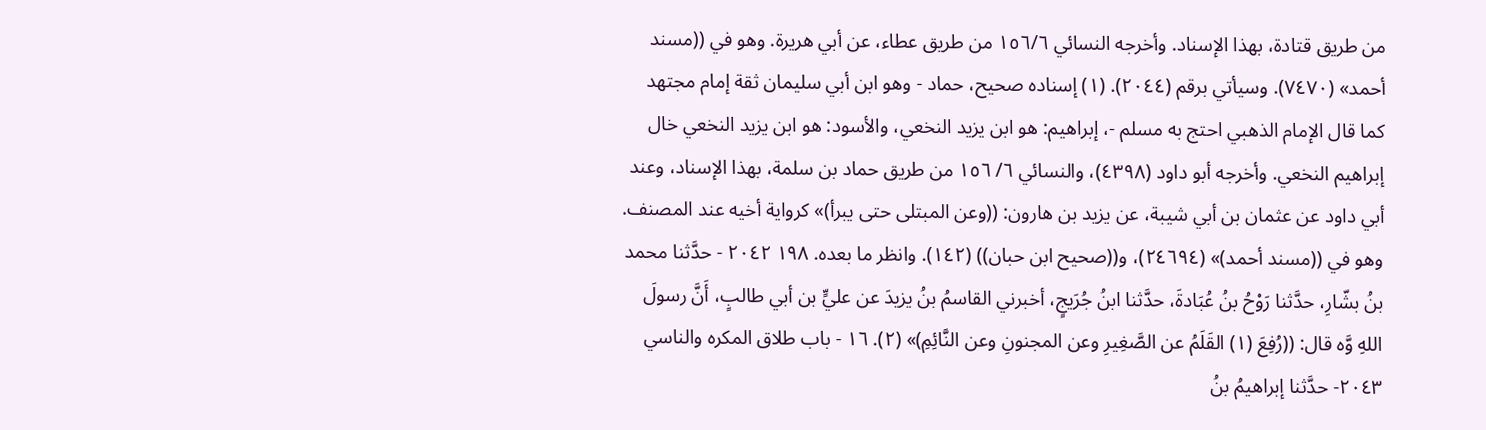من طريق قتادة، بهذا الإسناد. وأخرجه النسائي ١٥٦/٦ من طريق عطاء، عن أبي هريرة. وهو في ((مسند أحمد» (٧٤٧٠). وسيأتي برقم (٢٠٤٤). (١) إسناده صحيح، حماد - وهو ابن أبي سليمان ثقة إمام مجتهد كما قال الإمام الذهبي احتج به مسلم -، إبراهيم: هو ابن يزيد النخعي، والأسود: هو ابن يزيد النخعي خال إبراهيم النخعي. وأخرجه أبو داود (٤٣٩٨)، والنسائي ٦/ ١٥٦ من طريق حماد بن سلمة، بهذا الإسناد، وعند أبي داود عن عثمان بن أبي شيبة، عن يزيد بن هارون: ((وعن المبتلى حتى يبرأ)» كرواية أخيه عند المصنف. وهو في ((مسند أحمد)» (٢٤٦٩٤)، و((صحيح ابن حبان)) (١٤٢). وانظر ما بعده. ١٩٨ ٢٠٤٢ - حدَّثنا محمد بنُ بشّارِ، حدَّثنا رَوْحُ بنُ عُبَادةَ، حدَّثنا ابنُ جُرَيجٍ، أخبرني القاسمُ بنُ يزيدَ عن عليٍّ بن أبي طالبٍ، أَنَّ رسولَ اللهِ وَّه قال: ((رُفِعَ (١) القَلَمُ عن الصَّغِيرِ وعن المجنونِ وعن النَّائِمِ)» (٢). ١٦ - باب طلاق المكره والناسي ٢٠٤٣- حدَّثنا إبراهيمُ بنُ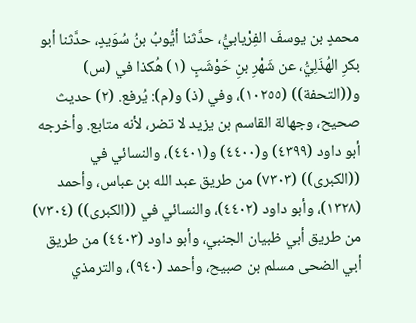محمدٍ بن يوسفَ الفِرْيابيُّ، حدَّثنا أيُّوبُ بنُ سُوَيدٍ، حدَّثنا أبو بكرِ الهُذَلِيُّ، عن شَهْرِ بنِ حَوْشَبٍ (١) هُكذا في (س) و((التحفة)) (١٠٢٥٥)، وفي (ذ) و(م): يُرفع. (٢) حديث صحيح، وجهالة القاسم بن يزيد لا تضر، لأنه متابع. وأخرجه أبو داود (٤٣٩٩) و(٤٤٠٠) و(٤٤٠١)، والنسائي في ((الكبرى)) (٧٣٠٣) من طريق عبد الله بن عباس، وأحمد (١٣٢٨)، وأبو داود (٤٤٠٢)، والنسائي في ((الكبرى)) (٧٣٠٤) من طريق أبي ظبيان الجنبي، وأبو داود (٤٤٠٣) من طريق أبي الضحى مسلم بن صبيح، وأحمد (٩٤٠)، والترمذي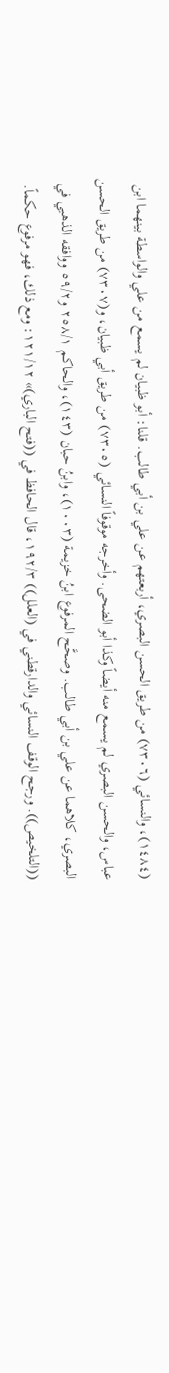(١٤٨٤)، والنسائي (٧٣٠٦) من طريق الحسن البصري، أربعتهم عن علي بن أبي طالب. قلنا: أبو ظبيان لم يسمع من علي والواسطة بينهما ابن عباس، والحسن البصري لم يسمع منه أيضاً وكذا أبو الضحى. وأخرجه موقوفاً النسائي (٧٣٠٥) من طريق أبي ظبيان، و(٧٣٠٧) من طريق الحسن البصري، كلاهما عن علي بن أبي طالب. وصحَّح المرفوع ابنُ خزيمة (١٠٠٣)، وابنُ حبان (١٤٣)، والحاكم ٢٥٨/١ و٥٩/٢ ووافقه الذهبي في ((التلخيص)). ورجح الوقف النسائي والدارقطني في (العلل)) ١٩٢/٣، قال الحافظ في ((فتح الباري)» ١٢١/١٢: ومع ذلك، فهو مرفوع حكماً.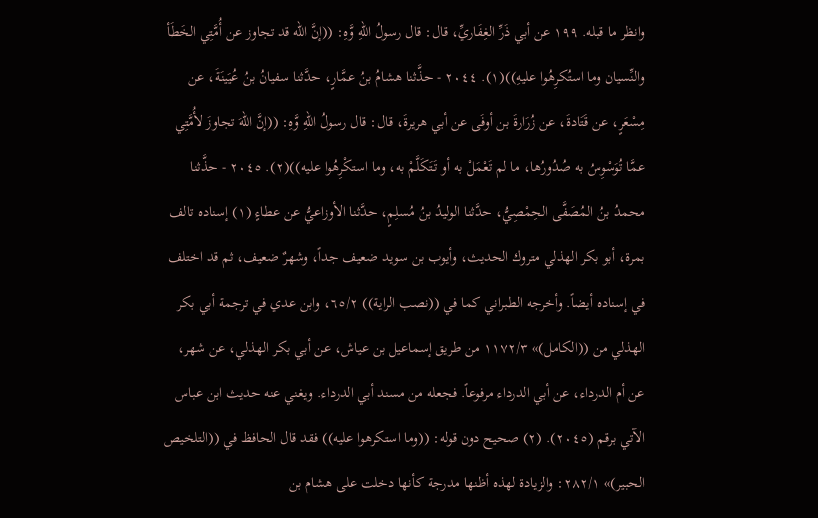وانظر ما قبله. ١٩٩ عن أبي ذَرِّ الغِفَاريِّ، قال: قال رسولُ اللهِ وَّهِ: ((إنَّ الله قد تجاوز عن أُمَّتِي الخَطَأ والنِّسيان وما استُكرِهُوا عليهِ))(١). ٢٠٤٤ - حذَّثنا هشامُ بنُ عمَّارٍ، حدَّثنا سفيانُ بنُ عُيَينَةَ، عن مِسْعَرٍ، عن قَتَادةَ، عن زُرَارةَ بن أوفَی عن أبي هريرةَ، قال: قال رسولُ اللهِ وَّهِ: ((إنَّ اللهَ تجاوزَ لأُمَّتِي عمَّا تُوَسْوِسُ به صُدُورُها، ما لم تَعْمَلْ به أو تَتَكَلَّمْ به، وما استکْرِهُوا علیه))(٢). ٢٠٤٥ - حذَّثنا محمدُ بنُ المُصَفَّى الحِمْصِيُّ، حدَّثنا الوليدُ بنُ مُسلِمٍ، حدَّثنا الأوزاعيُّ عن عطاءٍ (١) إسناده تالف بمرة، أبو بكر الهذلي متروك الحديث، وأيوب بن سويد ضعيف جداً، وشهرٌ ضعيف، ثم قد اختلف في إسناده أيضاً. وأخرجه الطبراني كما في ((نصب الراية)) ٦٥/٢، وابن عدي في ترجمة أبي بكر الهذلي من ((الكامل)» ١١٧٢/٣ من طريق إسماعيل بن عياش، عن أبي بكر الهذلي، عن شهر، عن أم الدرداء، عن أبي الدرداء مرفوعاً. فجعله من مسند أبي الدرداء. ويغني عنه حديث ابن عباس الآتي برقم (٢٠٤٥). (٢) صحيح دون قوله: ((وما استكرهوا عليه)) فقد قال الحافظ في ((التلخيص الحبير)» ٢٨٢/١: والزيادة لهذه أظنها مدرجة كأنها دخلت على هشام بن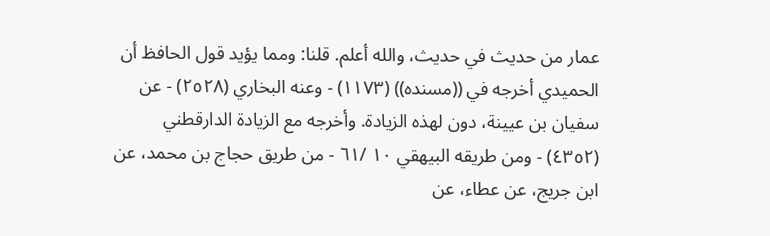عمار من حديث في حديث، والله أعلم. قلنا: ومما يؤيد قول الحافظ أن الحميدي أخرجه في ((مسنده)) (١١٧٣) - وعنه البخاري (٢٥٢٨) - عن سفيان بن عيينة، دون لهذه الزيادة. وأخرجه مع الزيادة الدارقطني (٤٣٥٢) - ومن طريقه البيهقي ١٠ /٦١ - من طريق حجاج بن محمد، عن ابن جريج، عن عطاء، عن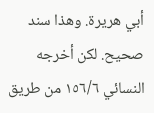أبي هريرة. وهذا سند صحيح. لكن أخرجه النسائي ١٥٦/٦ من طريق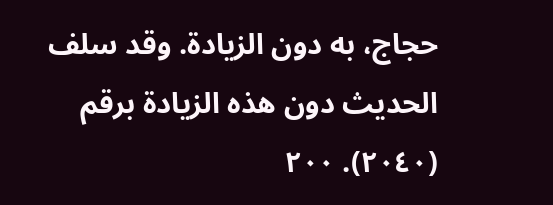حجاج، به دون الزيادة. وقد سلف الحديث دون هذه الزيادة برقم (٢٠٤٠). ٢٠٠